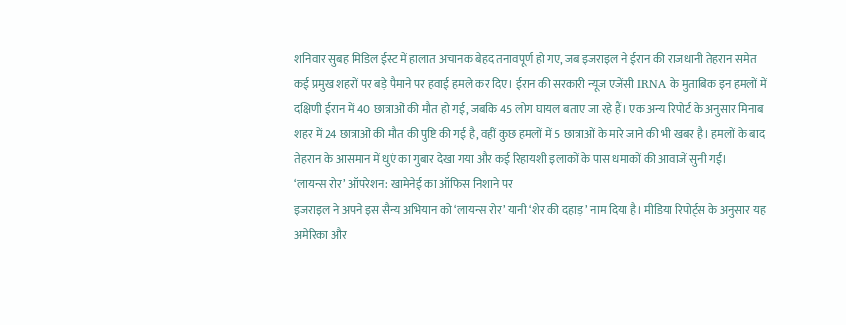शनिवार सुबह मिडिल ईस्ट में हालात अचानक बेहद तनावपूर्ण हो गए, जब इजराइल ने ईरान की राजधानी तेहरान समेत कई प्रमुख शहरों पर बड़े पैमाने पर हवाई हमले कर दिए। ईरान की सरकारी न्यूज एजेंसी IRNA के मुताबिक इन हमलों में दक्षिणी ईरान में 40 छात्राओं की मौत हो गई, जबकि 45 लोग घायल बताए जा रहे हैं। एक अन्य रिपोर्ट के अनुसार मिनाब शहर में 24 छात्राओं की मौत की पुष्टि की गई है, वहीं कुछ हमलों में 5 छात्राओं के मारे जाने की भी खबर है। हमलों के बाद तेहरान के आसमान में धुएं का गुबार देखा गया और कई रिहायशी इलाकों के पास धमाकों की आवाजें सुनी गईं।
‘लायन्स रोर’ ऑपरेशन: खामेनेई का ऑफिस निशाने पर
इजराइल ने अपने इस सैन्य अभियान को ‘लायन्स रोर’ यानी ‘शेर की दहाड़’ नाम दिया है। मीडिया रिपोर्ट्स के अनुसार यह अमेरिका और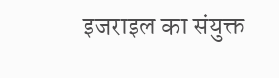इजराइल का संयुक्त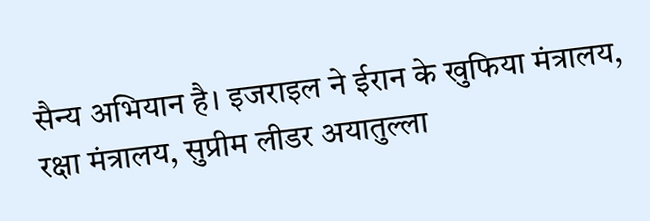सैन्य अभियान है। इजराइल ने ईरान के खुफिया मंत्रालय, रक्षा मंत्रालय, सुप्रीम लीडर अयातुल्ला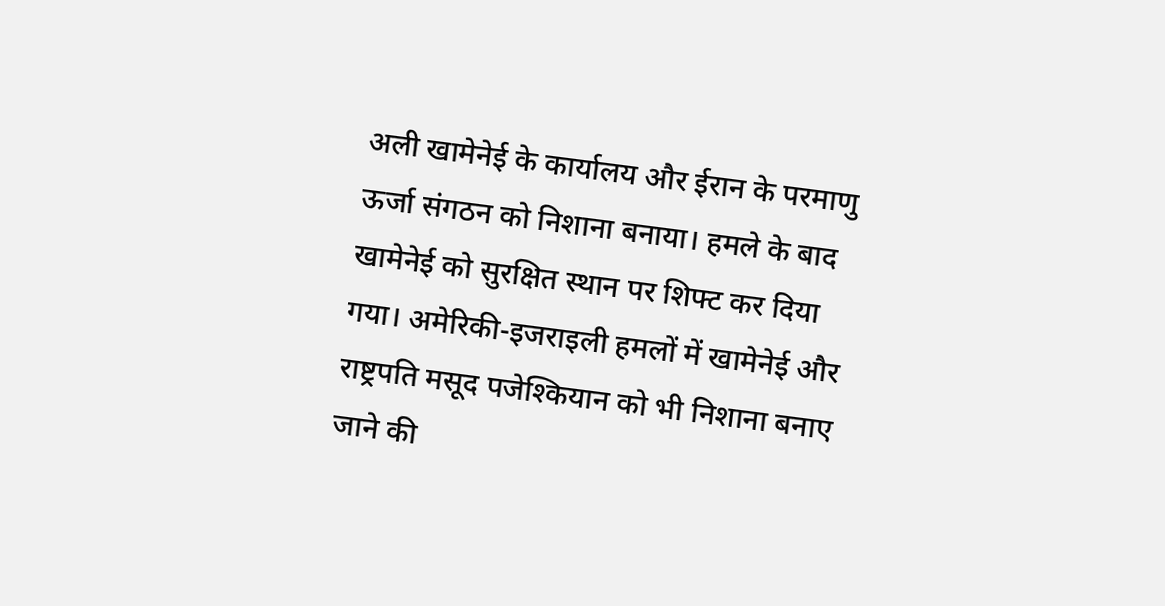अली खामेनेई के कार्यालय और ईरान के परमाणु ऊर्जा संगठन को निशाना बनाया। हमले के बाद खामेनेई को सुरक्षित स्थान पर शिफ्ट कर दिया गया। अमेरिकी-इजराइली हमलों में खामेनेई और राष्ट्रपति मसूद पजेश्कियान को भी निशाना बनाए जाने की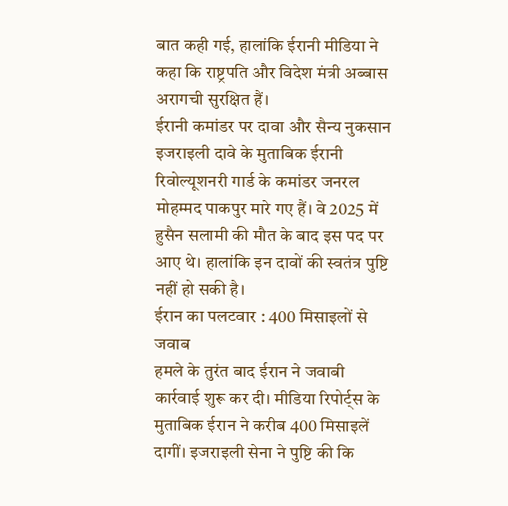बात कही गई, हालांकि ईरानी मीडिया ने कहा कि राष्ट्रपति और विदेश मंत्री अब्बास अरागची सुरक्षित हैं।
ईरानी कमांडर पर दावा और सैन्य नुकसान
इजराइली दावे के मुताबिक ईरानी रिवोल्यूशनरी गार्ड के कमांडर जनरल मोहम्मद पाकपुर मारे गए हैं। वे 2025 में हुसैन सलामी की मौत के बाद इस पद पर आए थे। हालांकि इन दावों की स्वतंत्र पुष्टि नहीं हो सकी है।
ईरान का पलटवार : 400 मिसाइलों से जवाब
हमले के तुरंत बाद ईरान ने जवाबी कार्रवाई शुरू कर दी। मीडिया रिपोर्ट्स के मुताबिक ईरान ने करीब 400 मिसाइलें दागीं। इजराइली सेना ने पुष्टि की कि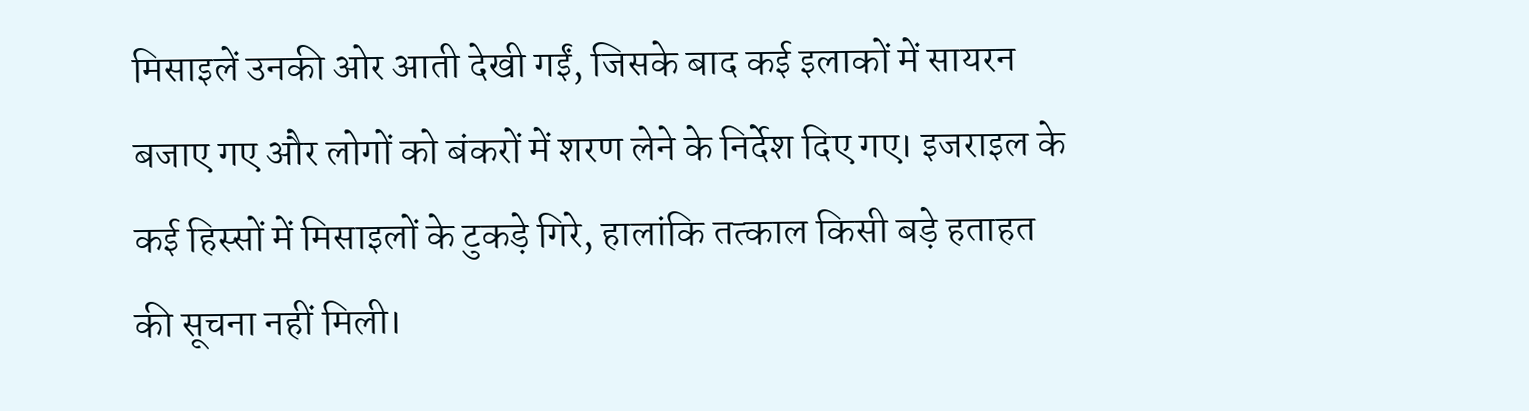मिसाइलें उनकी ओर आती देखी गईं, जिसके बाद कई इलाकों में सायरन बजाए गए और लोगों को बंकरों में शरण लेने के निर्देश दिए गए। इजराइल के कई हिस्सों में मिसाइलों के टुकड़े गिरे, हालांकि तत्काल किसी बड़े हताहत की सूचना नहीं मिली।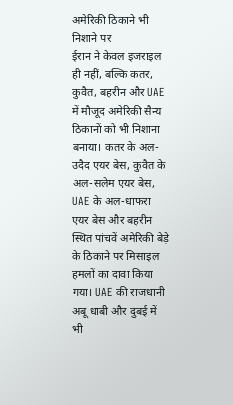अमेरिकी ठिकाने भी निशाने पर
ईरान ने केवल इजराइल ही नहीं, बल्कि कतर, कुवैत, बहरीन और UAE में मौजूद अमेरिकी सैन्य ठिकानों को भी निशाना बनाया। कतर के अल-उदैद एयर बेस, कुवैत के अल-सलेम एयर बेस, UAE के अल-धाफरा एयर बेस और बहरीन स्थित पांचवें अमेरिकी बेड़े के ठिकाने पर मिसाइल हमलों का दावा किया गया। UAE की राजधानी अबू धाबी और दुबई में भी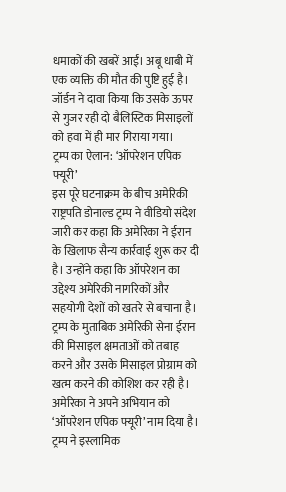धमाकों की खबरें आईं। अबू धाबी में एक व्यक्ति की मौत की पुष्टि हुई है। जॉर्डन ने दावा किया कि उसके ऊपर से गुजर रही दो बैलिस्टिक मिसाइलों को हवा में ही मार गिराया गया।
ट्रम्प का ऐलान: ‘ऑपरेशन एपिक फ्यूरी’
इस पूरे घटनाक्रम के बीच अमेरिकी राष्ट्रपति डोनाल्ड ट्रम्प ने वीडियो संदेश जारी कर कहा कि अमेरिका ने ईरान के खिलाफ सैन्य कार्रवाई शुरू कर दी है। उन्होंने कहा कि ऑपरेशन का उद्देश्य अमेरिकी नागरिकों और सहयोगी देशों को खतरे से बचाना है। ट्रम्प के मुताबिक अमेरिकी सेना ईरान की मिसाइल क्षमताओं को तबाह करने और उसके मिसाइल प्रोग्राम को खत्म करने की कोशिश कर रही है। अमेरिका ने अपने अभियान को ‘ऑपरेशन एपिक फ्यूरी’ नाम दिया है। ट्रम्प ने इस्लामिक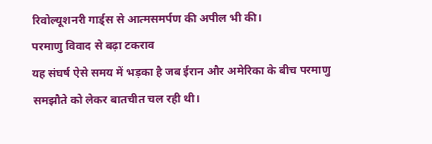रिवोल्यूशनरी गार्ड्स से आत्मसमर्पण की अपील भी की।
परमाणु विवाद से बढ़ा टकराव
यह संघर्ष ऐसे समय में भड़का है जब ईरान और अमेरिका के बीच परमाणु समझौते को लेकर बातचीत चल रही थी।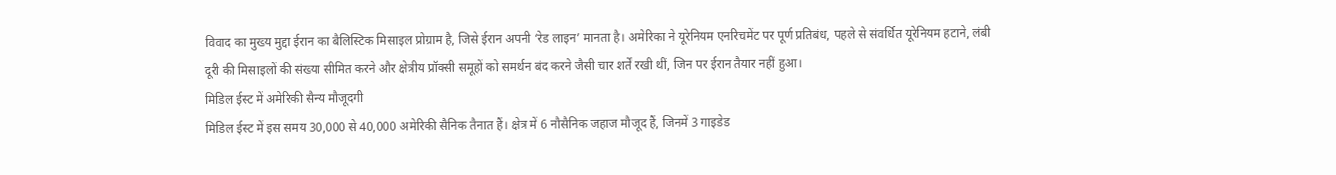विवाद का मुख्य मुद्दा ईरान का बैलिस्टिक मिसाइल प्रोग्राम है, जिसे ईरान अपनी ‘रेड लाइन’ मानता है। अमेरिका ने यूरेनियम एनरिचमेंट पर पूर्ण प्रतिबंध, पहले से संवर्धित यूरेनियम हटाने, लंबी दूरी की मिसाइलों की संख्या सीमित करने और क्षेत्रीय प्रॉक्सी समूहों को समर्थन बंद करने जैसी चार शर्तें रखी थीं, जिन पर ईरान तैयार नहीं हुआ।
मिडिल ईस्ट में अमेरिकी सैन्य मौजूदगी
मिडिल ईस्ट में इस समय 30,000 से 40,000 अमेरिकी सैनिक तैनात हैं। क्षेत्र में 6 नौसैनिक जहाज मौजूद हैं, जिनमें 3 गाइडेड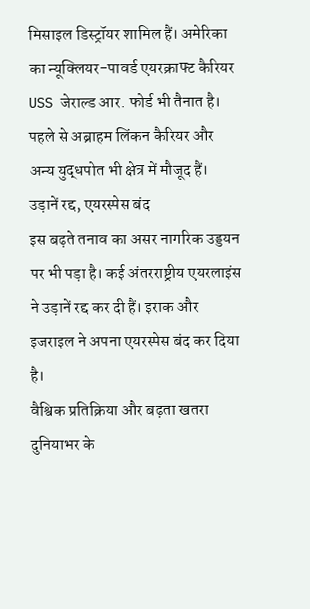मिसाइल डिस्ट्रॉयर शामिल हैं। अमेरिका का न्यूक्लियर-पावर्ड एयरक्राफ्ट कैरियर USS जेराल्ड आर. फोर्ड भी तैनात है। पहले से अब्राहम लिंकन कैरियर और अन्य युद्धपोत भी क्षेत्र में मौजूद हैं।
उड़ानें रद्द, एयरस्पेस बंद
इस बढ़ते तनाव का असर नागरिक उड्डयन पर भी पड़ा है। कई अंतरराष्ट्रीय एयरलाइंस ने उड़ानें रद्द कर दी हैं। इराक और इजराइल ने अपना एयरस्पेस बंद कर दिया है।
वैश्विक प्रतिक्रिया और बढ़ता खतरा
दुनियाभर के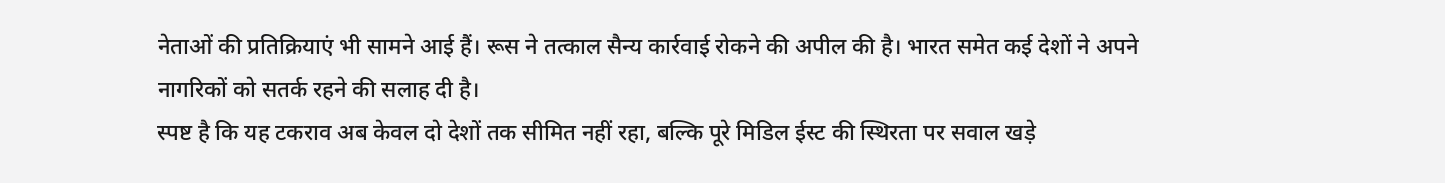नेताओं की प्रतिक्रियाएं भी सामने आई हैं। रूस ने तत्काल सैन्य कार्रवाई रोकने की अपील की है। भारत समेत कई देशों ने अपने नागरिकों को सतर्क रहने की सलाह दी है।
स्पष्ट है कि यह टकराव अब केवल दो देशों तक सीमित नहीं रहा, बल्कि पूरे मिडिल ईस्ट की स्थिरता पर सवाल खड़े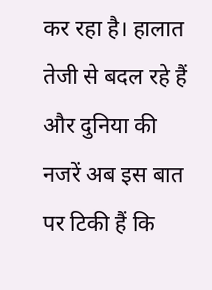कर रहा है। हालात तेजी से बदल रहे हैं और दुनिया की नजरें अब इस बात पर टिकी हैं कि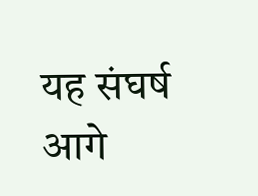यह संघर्ष आगे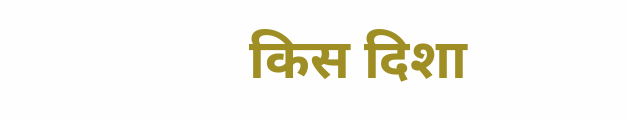किस दिशा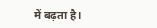में बढ़ता है।